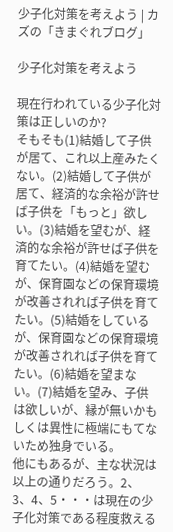少子化対策を考えよう | カズの「きまぐれブログ」

少子化対策を考えよう

現在行われている少子化対策は正しいのか?
そもそも(1)結婚して子供が居て、これ以上産みたくない。(2)結婚して子供が居て、経済的な余裕が許せば子供を「もっと」欲しい。(3)結婚を望むが、経済的な余裕が許せば子供を育てたい。(4)結婚を望むが、保育園などの保育環境が改善されれば子供を育てたい。(5)結婚をしているが、保育園などの保育環境が改善されれば子供を育てたい。(6)結婚を望まない。(7)結婚を望み、子供は欲しいが、縁が無いかもしくは異性に極端にもてないため独身でいる。
他にもあるが、主な状況は以上の通りだろう。2、3、4、5・・・は現在の少子化対策である程度救える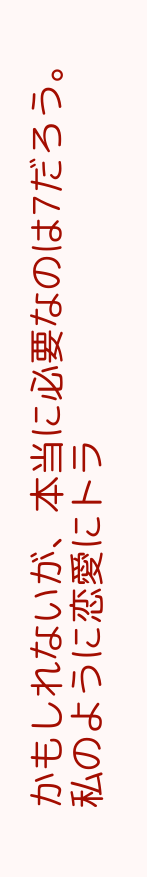かもしれないが、本当に必要なのは7だろう。
私のように恋愛にトラ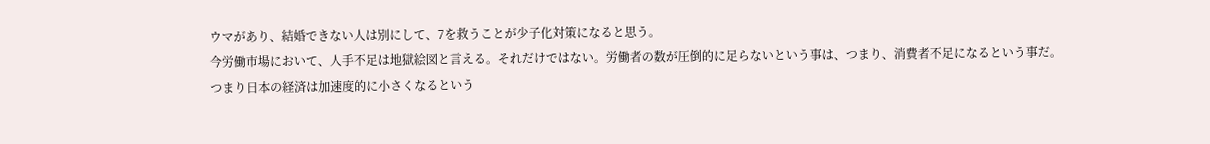ウマがあり、結婚できない人は別にして、7を救うことが少子化対策になると思う。
今労働市場において、人手不足は地獄絵図と言える。それだけではない。労働者の数が圧倒的に足らないという事は、つまり、消費者不足になるという事だ。
つまり日本の経済は加速度的に小さくなるという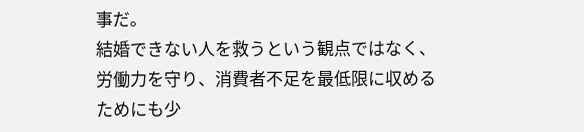事だ。
結婚できない人を救うという観点ではなく、労働力を守り、消費者不足を最低限に収めるためにも少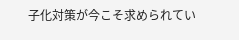子化対策が今こそ求められてい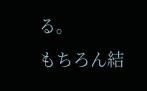る。
もちろん結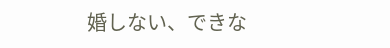婚しない、できな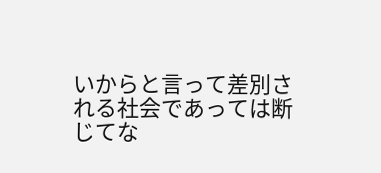いからと言って差別される社会であっては断じてな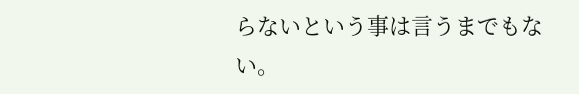らないという事は言うまでもない。